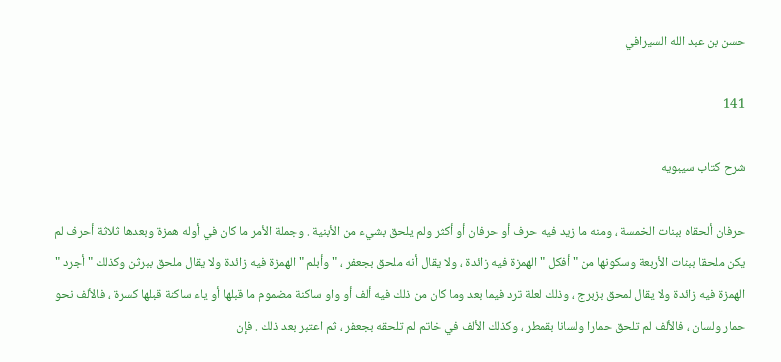حسن بن عبد الله السيرافي

141

شرح كتاب سيبويه

حرفان ألحقاه ببنات الخمسة ، ومنه ما زيد فيه حرف أو حرفان أو أكثر ولم يلحق بشيء من الأبنية . وجملة الأمر ما كان في أوله همزة وبعدها ثلاثة أحرف لم يكن ملحقا ببنات الأربعة وسكونها من " أفكل " الهمزة فيه زائدة ، ولا يقال أنه ملحق بجعفر ، " وأبلم " الهمزة فيه زائدة ولا يقال ملحق ببرثن وكذلك " أجرد " الهمزة فيه زائدة ولا يقال لمحق بزبرج ، وذلك لعلة ترد فيما بعد وما كان من ذلك فيه ألف أو واو ساكنة مضموم ما قبلها أو ياء ساكنة قبلها كسرة ، فالألف نحو حمار ولسان ، فالألف لم تلحق حمارا ولسانا بقمطر ، وكذلك الألف في خاتم لم تلحقه بجعفر ، ثم اعتبر بعد ذلك . فإن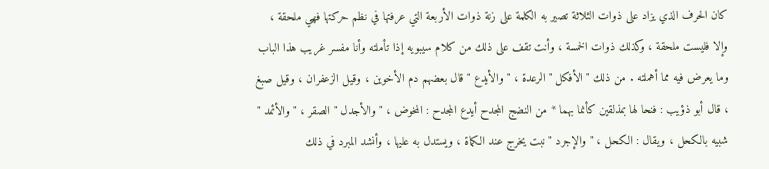كان الحرف الذي يزاد على ذوات الثلاثة تصير به الكلمة على زنة ذوات الأربعة التي عرفتها في نظم حركتها فهي ملحقة ، وإلا فليست ملحقة ، وكذلك ذوات الخمسة ، وأنت تقف على ذلك من كلام سيبويه إذا تأملته وأنا مفسر غريب هذا الباب وما يعرض فيه مما أهملته . من ذلك " الأفكل " الرعدة ، " والأيدع " قال بعضهم دم الأخوين ، وقيل الزعفران ، وقيل صبغ ، قال أبو ذؤيب : فنحا لها بمذلقين كأنما بهما * من النضج المجدح أيدع المجدح : المخوض ، " والأجدل " الصقر ، " والأئمد " شبيه بالكحل ، ويقال : الكحل ، " والإجرد " نبت يخرج عند الكماة ، ويستدل به عليها ، وأنشد المبرد في ذلك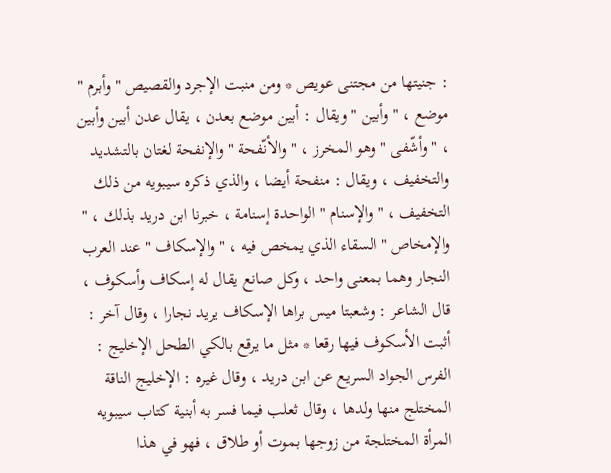: جنيتها من مجتنى عويص * ومن منبت الإجرد والقصيص " وأبرم " موضع ، " وأبين " ويقال : أبين موضع بعدن ، يقال عدن أبين وأبين ، " وأشّفى " وهو المخرز ، " والأنّفحة " والإنفحة لغتان بالتشديد والتخفيف ، ويقال : منفحة أيضا ، والذي ذكره سيبويه من ذلك التخفيف ، " والإسنام " الواحدة إسنامة ، خبرنا ابن دريد بذلك ، " والإمخاص " السقاء الذي يمخص فيه ، " والإسكاف " عند العرب النجار وهما بمعنى واحد ، وكل صانع يقال له إسكاف وأسكوف ، قال الشاعر : وشعبتا ميس براها الإسكاف يريد نجارا ، وقال آخر : أثبت الأسكوف فيها رقعا * مثل ما يرقع بالكي الطحل الإخليج : الفرس الجواد السريع عن ابن دريد ، وقال غيره : الإخليج الناقة المختلج منها ولدها ، وقال ثعلب فيما فسر به أبنية كتاب سيبويه المرأة المختلجة من زوجها بموت أو طلاق ، فهو في هذا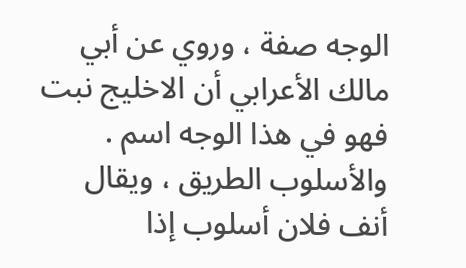الوجه صفة ، وروي عن أبي مالك الأعرابي أن الاخليج نبت فهو في هذا الوجه اسم . والأسلوب الطريق ، ويقال أنف فلان أسلوب إذا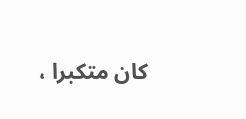كان متكبرا ،